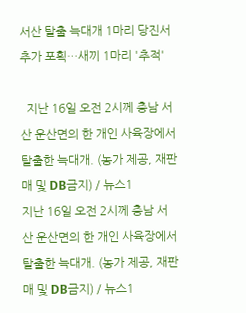서산 탈출 늑대개 1마리 당진서 추가 포획…새끼 1마리 '추적'

  지난 16일 오전 2시께 충남 서산 운산면의 한 개인 사육장에서 탈출한 늑대개. (농가 제공, 재판매 및 DB금지) / 뉴스1
지난 16일 오전 2시께 충남 서산 운산면의 한 개인 사육장에서 탈출한 늑대개. (농가 제공, 재판매 및 DB금지) / 뉴스1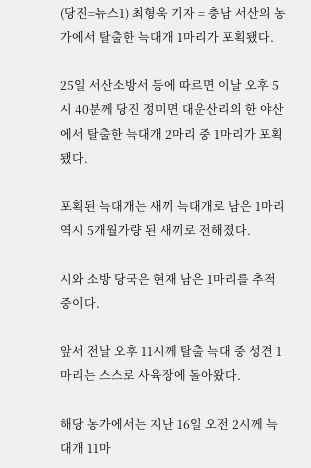(당진=뉴스1) 최형욱 기자 = 충남 서산의 농가에서 탈출한 늑대개 1마리가 포획됐다.

25일 서산소방서 등에 따르면 이날 오후 5시 40분께 당진 정미면 대운산리의 한 야산에서 탈출한 늑대개 2마리 중 1마리가 포획됐다.

포획된 늑대개는 새끼 늑대개로 남은 1마리 역시 5개월가량 된 새끼로 전해졌다.

시와 소방 당국은 현재 남은 1마리를 추적 중이다.

앞서 전날 오후 11시께 탈출 늑대 중 성견 1마리는 스스로 사육장에 돌아왔다.

해당 농가에서는 지난 16일 오전 2시께 늑대개 11마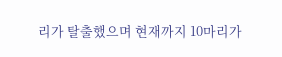리가 탈출했으며 현재까지 10마리가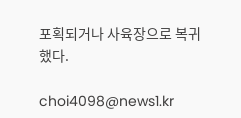포획되거나 사육장으로 복귀했다.

choi4098@news1.kr